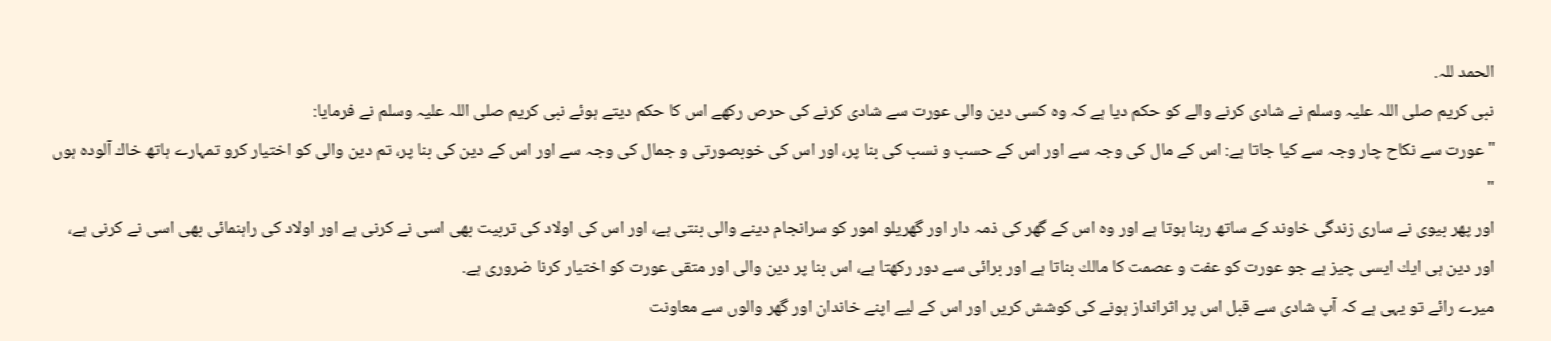الحمد للہ.
نبى كريم صلى اللہ عليہ وسلم نے شادى كرنے والے كو حكم ديا ہے كہ وہ كسى دين والى عورت سے شادى كرنے كى حرص ركھے اس كا حكم ديتے ہوئے نبى كريم صلى اللہ عليہ وسلم نے فرمايا:
" عورت سے نكاح چار وجہ سے كيا جاتا ہے: اس كے مال كى وجہ سے اور اس كے حسب و نسب كى بنا پر، اور اس كى خوبصورتى و جمال كى وجہ سے اور اس كے دين كى بنا پر، تم دين والى كو اختيار كرو تمہارے ہاتھ خاك آلودہ ہوں "
اور پھر بيوى نے سارى زندگى خاوند كے ساتھ رہنا ہوتا ہے اور وہ اس كے گھر كى ذمہ دار اور گھريلو امور كو سرانجام دينے والى بنتى ہے، اور اس كى اولاد كى تربيت بھى اسى نے كرنى ہے اور اولاد كى راہنمائى بھى اسى نے كرنى ہے، اور دين ہى ايك ايسى چيز ہے جو عورت كو عفت و عصمت كا مالك بناتا ہے اور برائى سے دور ركھتا ہے، اس بنا پر دين والى اور متقى عورت كو اختيار كرنا ضرورى ہے.
ميرے رائے تو يہى ہے كہ آپ شادى سے قبل اس پر اثرانداز ہونے كى كوشش كريں اور اس كے ليے اپنے خاندان اور گھر والوں سے معاونت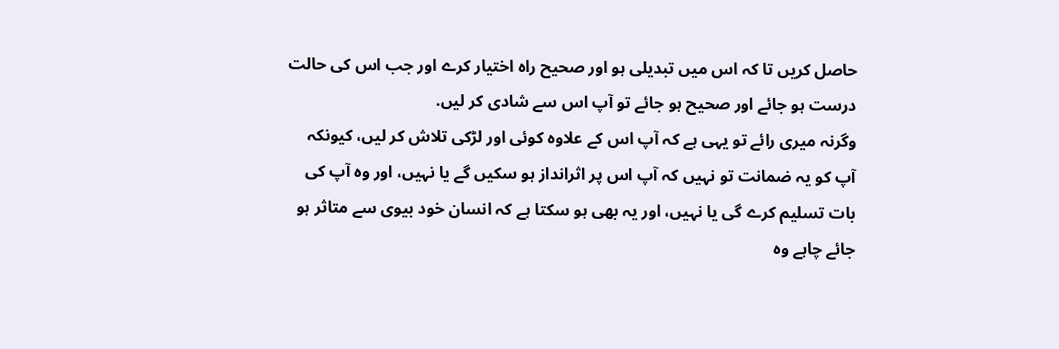حاصل كريں تا كہ اس ميں تبديلى ہو اور صحيح راہ اختيار كرے اور جب اس كى حالت درست ہو جائے اور صحيح ہو جائے تو آپ اس سے شادى كر ليں.
وگرنہ ميرى رائے تو يہى ہے كہ آپ اس كے علاوہ كوئى اور لڑكى تلاش كر ليں، كيونكہ آپ كو يہ ضمانت تو نہيں كہ آپ اس پر اثرانداز ہو سكيں گے يا نہيں، اور وہ آپ كى بات تسليم كرے گى يا نہيں، اور يہ بھى ہو سكتا ہے كہ انسان خود بيوى سے متاثر ہو جائے چاہے وہ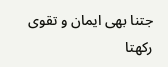جتنا بھى ايمان و تقوى ركھتا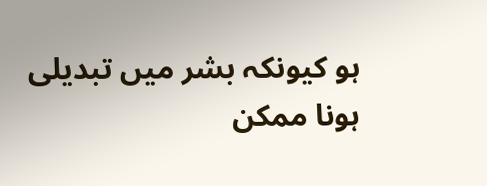ہو كيونكہ بشر ميں تبديلى ہونا ممكن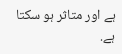ہے اور متاثر ہو سكتا ہے.